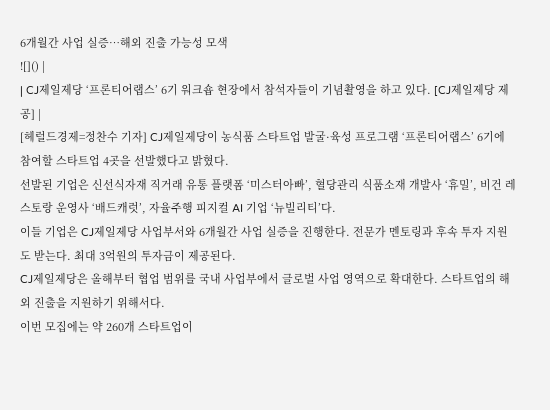6개월간 사업 실증…해외 진출 가능성 모색
![]() |
| CJ제일제당 ‘프론티어랩스’ 6기 워크숍 현장에서 참석자들이 기념촬영을 하고 있다. [CJ제일제당 제공] |
[헤럴드경제=정찬수 기자] CJ제일제당이 농식품 스타트업 발굴·육성 프로그램 ‘프론티어랩스’ 6기에 참여할 스타트업 4곳을 선발했다고 밝혔다.
선발된 기업은 신선식자재 직거래 유통 플랫폼 ‘미스터아빠’, 혈당관리 식품소재 개발사 ‘휴밀’, 비건 레스토랑 운영사 ‘배드캐럿’, 자율주행 피지컬 AI 기업 ‘뉴빌리티’다.
이들 기업은 CJ제일제당 사업부서와 6개월간 사업 실증을 진행한다. 전문가 멘토링과 후속 투자 지원도 받는다. 최대 3억원의 투자금이 제공된다.
CJ제일제당은 올해부터 협업 범위를 국내 사업부에서 글로벌 사업 영역으로 확대한다. 스타트업의 해외 진출을 지원하기 위해서다.
이번 모집에는 약 260개 스타트업이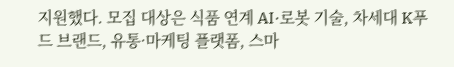지원했다. 모집 대상은 식품 연계 AI·로봇 기술, 차세대 K푸드 브랜드, 유통·마케팅 플랫폼, 스마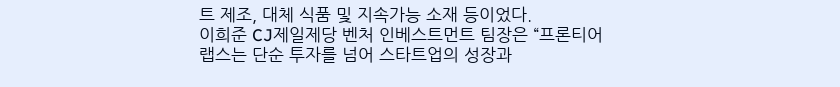트 제조, 대체 식품 및 지속가능 소재 등이었다.
이희준 CJ제일제당 벤처 인베스트먼트 팀장은 “프론티어랩스는 단순 투자를 넘어 스타트업의 성장과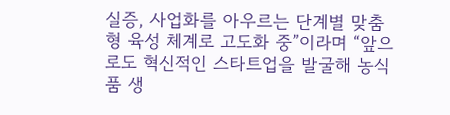실증, 사업화를 아우르는 단계별 맞춤형 육성 체계로 고도화 중”이라며 “앞으로도 혁신적인 스타트업을 발굴해 농식품 생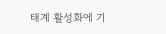태계 활성화에 기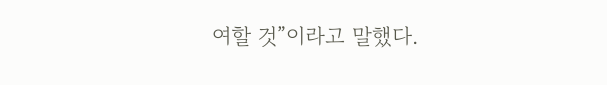여할 것”이라고 말했다.